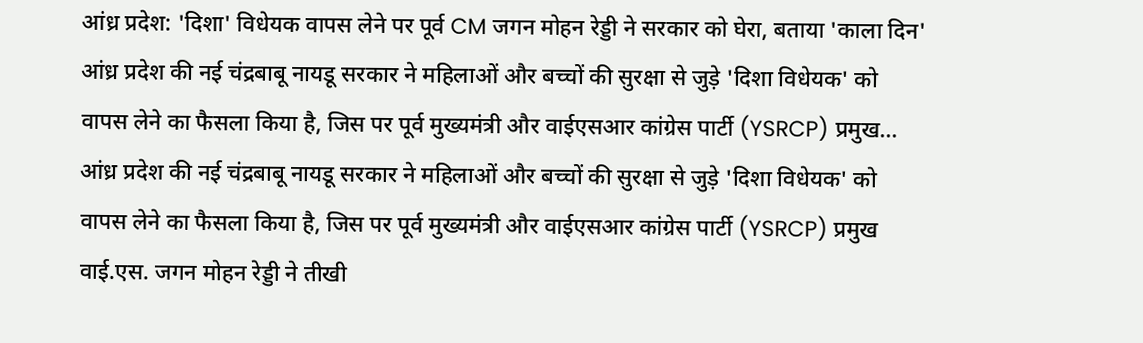आंध्र प्रदेश: 'दिशा' विधेयक वापस लेने पर पूर्व CM जगन मोहन रेड्डी ने सरकार को घेरा, बताया 'काला दिन'
आंध्र प्रदेश की नई चंद्रबाबू नायडू सरकार ने महिलाओं और बच्चों की सुरक्षा से जुड़े 'दिशा विधेयक' को वापस लेने का फैसला किया है, जिस पर पूर्व मुख्यमंत्री और वाईएसआर कांग्रेस पार्टी (YSRCP) प्रमुख…
आंध्र प्रदेश की नई चंद्रबाबू नायडू सरकार ने महिलाओं और बच्चों की सुरक्षा से जुड़े 'दिशा विधेयक' को वापस लेने का फैसला किया है, जिस पर पूर्व मुख्यमंत्री और वाईएसआर कांग्रेस पार्टी (YSRCP) प्रमुख वाई.एस. जगन मोहन रेड्डी ने तीखी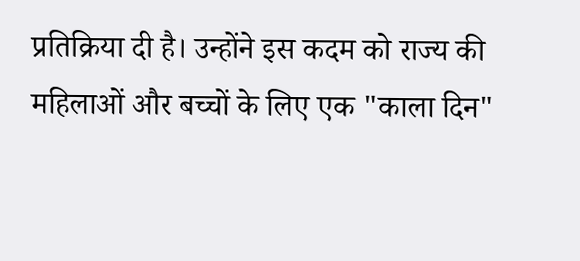प्रतिक्रिया दी है। उन्होंने इस कदम को राज्य की महिलाओं और बच्चों के लिए एक "काला दिन"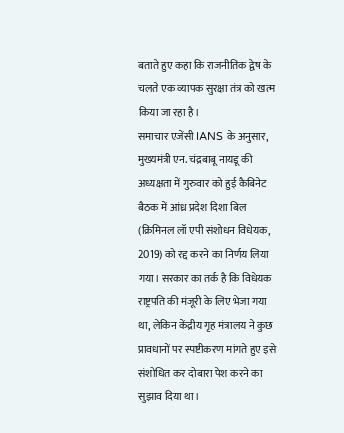बताते हुए कहा कि राजनीतिक द्वेष के चलते एक व्यापक सुरक्षा तंत्र को खत्म किया जा रहा है।
समाचार एजेंसी IANS के अनुसार, मुख्यमंत्री एन. चंद्रबाबू नायडू की अध्यक्षता में गुरुवार को हुई कैबिनेट बैठक में आंध्र प्रदेश दिशा बिल (क्रिमिनल लॉ एपी संशोधन विधेयक, 2019) को रद्द करने का निर्णय लिया गया। सरकार का तर्क है कि विधेयक राष्ट्रपति की मंजूरी के लिए भेजा गया था, लेकिन केंद्रीय गृह मंत्रालय ने कुछ प्रावधानों पर स्पष्टीकरण मांगते हुए इसे संशोधित कर दोबारा पेश करने का सुझाव दिया था।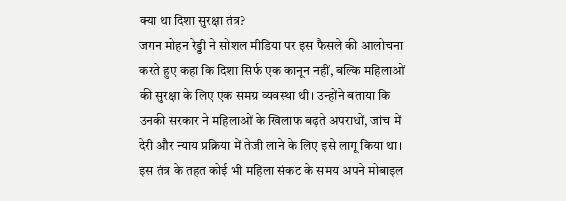क्या था दिशा सुरक्षा तंत्र?
जगन मोहन रेड्डी ने सोशल मीडिया पर इस फैसले की आलोचना करते हुए कहा कि दिशा सिर्फ एक कानून नहीं, बल्कि महिलाओं की सुरक्षा के लिए एक समग्र व्यवस्था थी। उन्होंने बताया कि उनकी सरकार ने महिलाओं के खिलाफ बढ़ते अपराधों, जांच में देरी और न्याय प्रक्रिया में तेजी लाने के लिए इसे लागू किया था। इस तंत्र के तहत कोई भी महिला संकट के समय अपने मोबाइल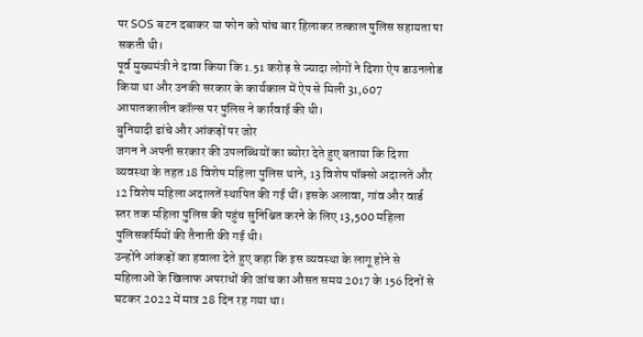पर SOS बटन दबाकर या फोन को पांच बार हिलाकर तत्काल पुलिस सहायता पा सकती थी।
पूर्व मुख्यमंत्री ने दावा किया कि 1.51 करोड़ से ज्यादा लोगों ने दिशा ऐप डाउनलोड किया था और उनकी सरकार के कार्यकाल में ऐप से मिली 31,607 आपातकालीन कॉल्स पर पुलिस ने कार्रवाई की थी।
बुनियादी ढांचे और आंकड़ों पर जोर
जगन ने अपनी सरकार की उपलब्धियों का ब्योरा देते हुए बताया कि दिशा व्यवस्था के तहत 18 विशेष महिला पुलिस थाने, 13 विशेष पॉक्सो अदालतें और 12 विशेष महिला अदालतें स्थापित की गई थीं। इसके अलावा, गांव और वार्ड स्तर तक महिला पुलिस की पहुंच सुनिश्चित करने के लिए 13,500 महिला पुलिसकर्मियों की तैनाती की गई थी।
उन्होंने आंकड़ों का हवाला देते हुए कहा कि इस व्यवस्था के लागू होने से महिलाओं के खिलाफ अपराधों की जांच का औसत समय 2017 के 156 दिनों से घटकर 2022 में मात्र 28 दिन रह गया था।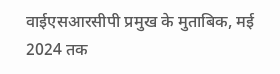वाईएसआरसीपी प्रमुख के मुताबिक, मई 2024 तक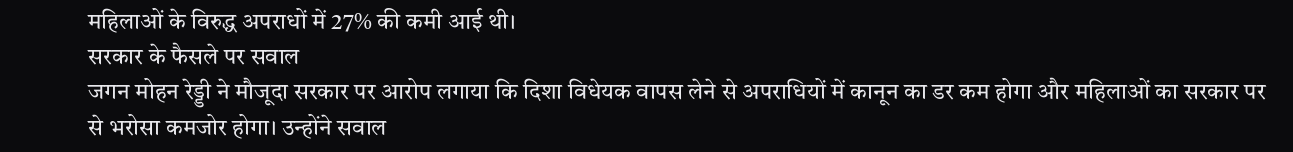महिलाओं के विरुद्ध अपराधों में 27% की कमी आई थी।
सरकार के फैसले पर सवाल
जगन मोहन रेड्डी ने मौजूदा सरकार पर आरोप लगाया कि दिशा विधेयक वापस लेने से अपराधियों में कानून का डर कम होगा और महिलाओं का सरकार पर से भरोसा कमजोर होगा। उन्होंने सवाल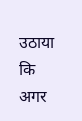उठाया कि अगर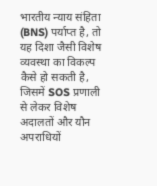भारतीय न्याय संहिता (BNS) पर्याप्त है, तो यह दिशा जैसी विशेष व्यवस्था का विकल्प कैसे हो सकती है, जिसमें SOS प्रणाली से लेकर विशेष अदालतों और यौन अपराधियों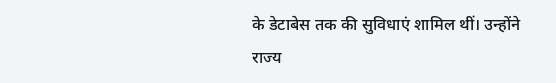के डेटाबेस तक की सुविधाएं शामिल थीं। उन्होंने राज्य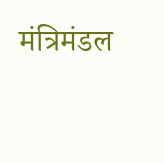मंत्रिमंडल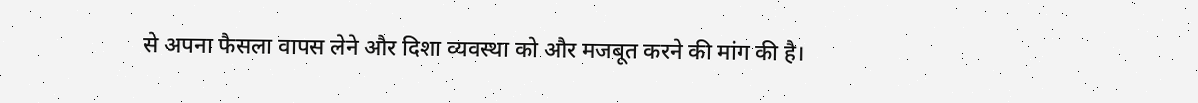से अपना फैसला वापस लेने और दिशा व्यवस्था को और मजबूत करने की मांग की है।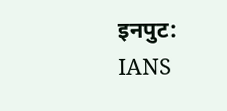इनपुट: IANS